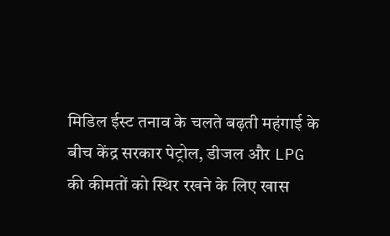मिडिल ईस्ट तनाव के चलते बढ़ती महंगाई के बीच केंद्र सरकार पेट्रोल, डीजल और LPG की कीमतों को स्थिर रखने के लिए खास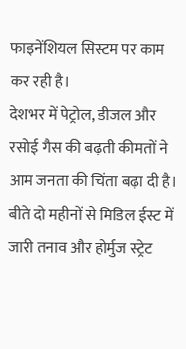फाइनेंशियल सिस्टम पर काम कर रही है।
देशभर में पेट्रोल, डीजल और रसोई गैस की बढ़ती कीमतों ने आम जनता की चिंता बढ़ा दी है। बीते दो महीनों से मिडिल ईस्ट में जारी तनाव और होर्मुज स्ट्रेट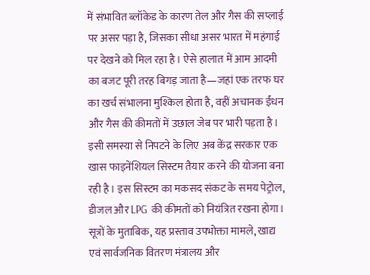में संभावित ब्लॉकेड के कारण तेल और गैस की सप्लाई पर असर पड़ा है, जिसका सीधा असर भारत में महंगाई पर देखने को मिल रहा है। ऐसे हालात में आम आदमी का बजट पूरी तरह बिगड़ जाता है—जहां एक तरफ घर का खर्च संभालना मुश्किल होता है, वहीं अचानक ईंधन और गैस की कीमतों में उछाल जेब पर भारी पड़ता है।
इसी समस्या से निपटने के लिए अब केंद्र सरकार एक खास फाइनेंशियल सिस्टम तैयार करने की योजना बना रही है। इस सिस्टम का मकसद संकट के समय पेट्रोल, डीजल और LPG की कीमतों को नियंत्रित रखना होगा। सूत्रों के मुताबिक, यह प्रस्ताव उपभोक्ता मामले, खाद्य एवं सार्वजनिक वितरण मंत्रालय और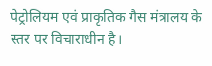पेट्रोलियम एवं प्राकृतिक गैस मंत्रालय के स्तर पर विचाराधीन है।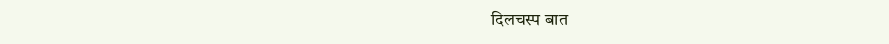दिलचस्प बात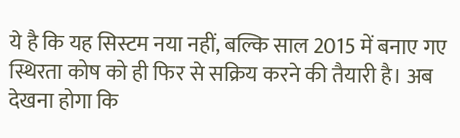ये है कि यह सिस्टम नया नहीं, बल्कि साल 2015 में बनाए गए स्थिरता कोष को ही फिर से सक्रिय करने की तैयारी है। अब देखना होगा कि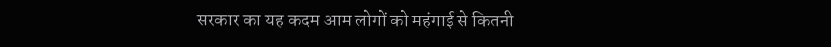सरकार का यह कदम आम लोगों को महंगाई से कितनी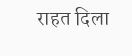राहत दिला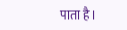पाता है।